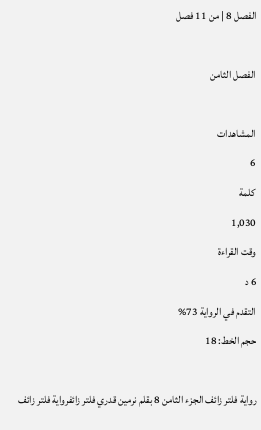الفصل 8 | من 11 فصل

الفصل الثامن

المشاهدات
6
كلمة
1,030
وقت القراءة
6 د
التقدم في الرواية 73%
حجم الخط: 18

رواية فلتر زائف الجزء الثامن 8 بقلم نرمين قدري فلتر زائفرواية فلتر زائف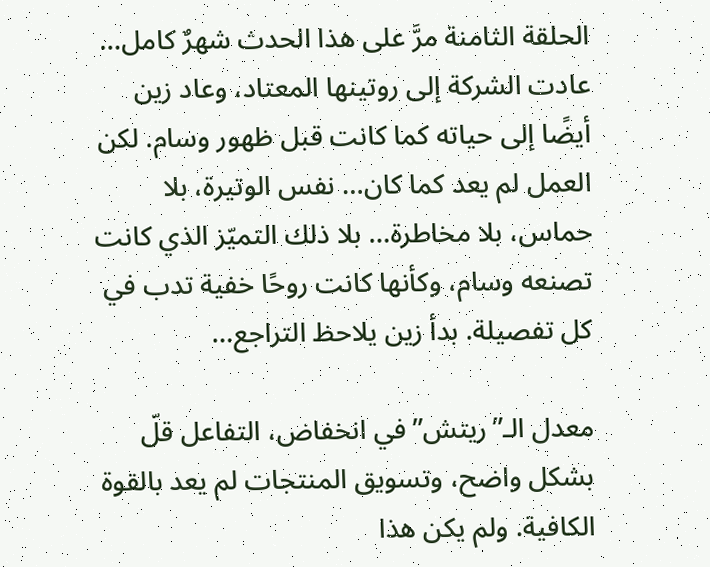الحلقة الثامنة مرَّ على هذا الحدث شهرٌ كامل… عادت الشركة إلى روتينها المعتاد، وعاد زين أيضًا إلى حياته كما كانت قبل ظهور وسام. لكن العمل لم يعد كما كان… نفس الوتيرة، بلا حماس، بلا مخاطرة… بلا ذلك التميّز الذي كانت تصنعه وسام، وكأنها كانت روحًا خفية تدب في كل تفصيلة. بدأ زين يلاحظ التراجع…

معدل الـ”ريتش” في انخفاض، التفاعل قلّ بشكل واضح، وتسويق المنتجات لم يعد بالقوة الكافية. ولم يكن هذا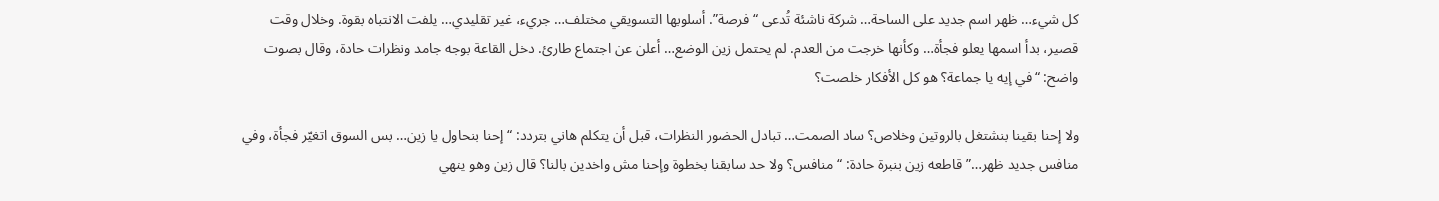كل شيء… ظهر اسم جديد على الساحة… شركة ناشئة تُدعى “فرصة”. أسلوبها التسويقي مختلف… جريء، غير تقليدي… يلفت الانتباه بقوة. وخلال وقت قصير، بدأ اسمها يعلو فجأة… وكأنها خرجت من العدم. لم يحتمل زين الوضع… أعلن عن اجتماع طارئ. دخل القاعة بوجه جامد ونظرات حادة، وقال بصوت واضح: “في إيه يا جماعة؟ هو كل الأفكار خلصت؟

ولا إحنا بقينا بنشتغل بالروتين وخلاص؟ ساد الصمت… تبادل الحضور النظرات، قبل أن يتكلم هاني بتردد: “إحنا بنحاول يا زين… بس السوق اتغيّر فجأة، وفي منافس جديد ظهر…” قاطعه زين بنبرة حادة: “منافس؟ ولا حد سابقنا بخطوة وإحنا مش واخدين بالنا؟ قال زين وهو ينهي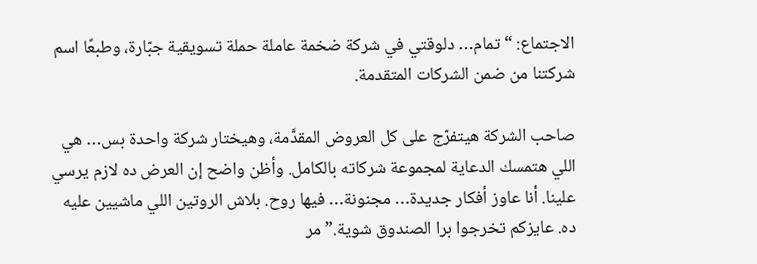الاجتماع: “تمام… دلوقتي في شركة ضخمة عاملة حملة تسويقية جبّارة، وطبعًا اسم شركتنا من ضمن الشركات المتقدمة.

صاحب الشركة هيتفرّج على كل العروض المقدَّمة، وهيختار شركة واحدة بس… هي اللي هتمسك الدعاية لمجموعة شركاته بالكامل. وأظن واضح إن العرض ده لازم يرسي علينا. أنا عاوز أفكار جديدة… مجنونة… فيها روح. بلاش الروتين اللي ماشيين عليه ده. عايزكم تخرجوا برا الصندوق شوية.” مر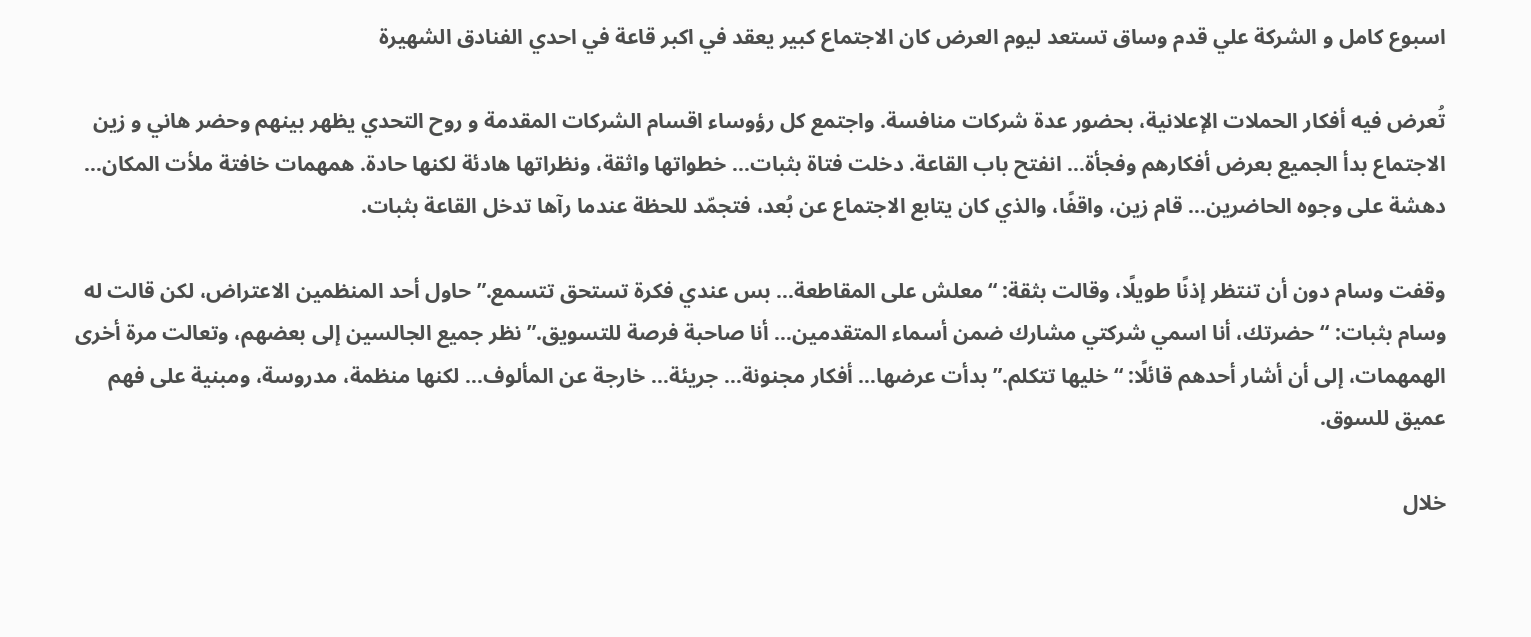اسبوع كامل و الشركة علي قدم وساق تستعد ليوم العرض كان الاجتماع كبير يعقد في اكبر قاعة في احدي الفنادق الشهيرة

تُعرض فيه أفكار الحملات الإعلانية، بحضور عدة شركات منافسة. واجتمع كل رؤوساء اقسام الشركات المقدمة و روح التحدي يظهر بينهم وحضر هاني و زين الاجتماع بدأ الجميع بعرض أفكارهم وفجأة… انفتح باب القاعة. دخلت فتاة بثبات… خطواتها واثقة، ونظراتها هادئة لكنها حادة. همهمات خافتة ملأت المكان… دهشة على وجوه الحاضرين… قام زين، واقفًا، والذي كان يتابع الاجتماع عن بُعد، فتجمّد للحظة عندما رآها تدخل القاعة بثبات.

وقفت وسام دون أن تنتظر إذنًا طويلًا، وقالت بثقة: “معلش على المقاطعة… بس عندي فكرة تستحق تتسمع.” حاول أحد المنظمين الاعتراض، لكن قالت له وسام بثبات: “حضرتك، أنا اسمي شركتي مشارك ضمن أسماء المتقدمين… أنا صاحبة فرصة للتسويق.” نظر جميع الجالسين إلى بعضهم، وتعالت مرة أخرى الهمهمات، إلى أن أشار أحدهم قائلًا: “خليها تتكلم.” بدأت عرضها… أفكار مجنونة… جريئة… خارجة عن المألوف… لكنها منظمة، مدروسة، ومبنية على فهم عميق للسوق.

خلال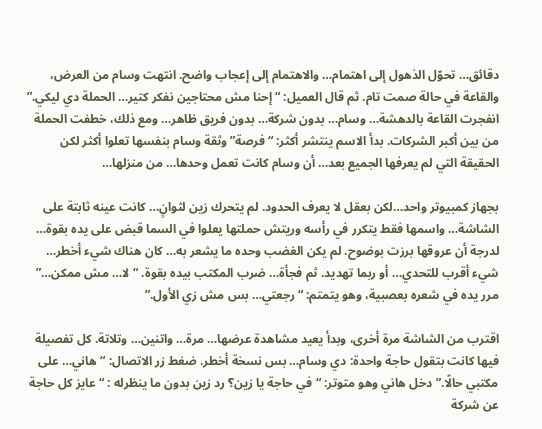دقائق… تحوّل الذهول إلى اهتمام… والاهتمام إلى إعجاب واضح. انتهت وسام من العرض، والقاعة في حالة صمت تام. ثم قال العميل: “إحنا مش محتاجين نفكر كتير… الحملة دي ليكي.” انفجرت القاعة بالدهشة… وسام… بدون شركة… بدون فريق ظاهر… ومع ذلك، خطفت الحملة من بين أكبر الشركات. بدأ الاسم ينتشر أكثر: “فرصة” وثقة وسام بنفسها تعلوا أكثر لكن الحقيقة التي لم يعرفها الجميع بعد… أن وسام كانت تعمل وحدها… من منزلها…

بجهاز كمبيوتر واحد…لكن بعقل لا يعرف الحدود. لم يتحرك زين لثوانٍ… كانت عينه ثابتة على الشاشة… واسمها فقط يتكرر في رأسه وريتش حملتها يعلوا في السما قبض على يده بقوة… لدرجة أن عروقها برزت بوضوح. لم يكن الغضب وحده ما يشعر به… كان هناك شيء أخطر… شيء أقرب للتحدي… أو ربما تهديد. ثم فجأة… ضرب المكتب بيده بقوة. “لا… مش ممكن…” مرر يده في شعره بعصبية، وهو يتمتم: “رجعتي… بس مش زي الأول.”

اقترب من الشاشة مرة أخرى، وبدأ يعيد مشاهدة عرضها… مرة… واتنين… وتلاتة. كل تفصيلة فيها كانت بتقول حاجة واحدة: دي وسام… بس نسخة أخطر. ضغط زر الاتصال: “هاني… على مكتبي حالًا.” دخل هاني وهو متوتر: “في حاجة يا زين؟ رد زين بدون ما ينظرله : “عايز كل حاجة عن شركة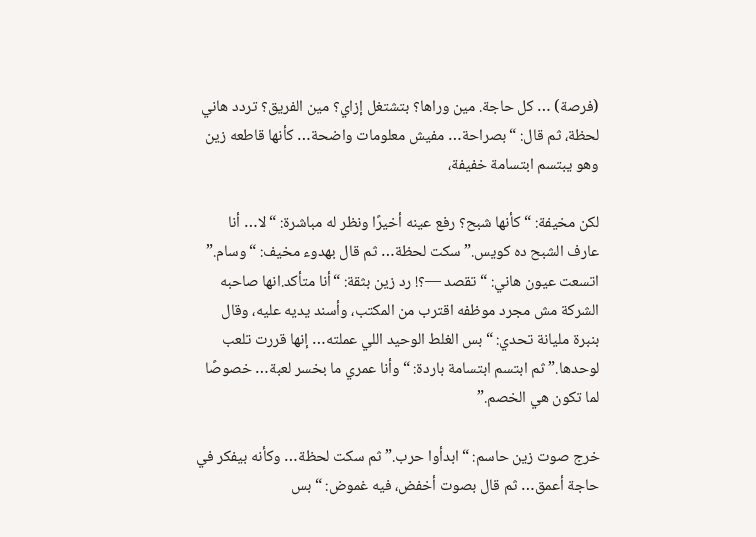(فرصة) … كل حاجة. مين وراها؟ بتشتغل إزاي؟ مين الفريق؟ تردد هاني لحظة، ثم قال: “بصراحة… مفيش معلومات واضحة… كأنها قاطعه زين وهو يبتسم ابتسامة خفيفة،

لكن مخيفة: “كأنها شبح؟ رفع عينه أخيرًا ونظر له مباشرة: “لا… أنا عارف الشبح ده كويس.” سكت لحظة… ثم قال بهدوء مخيف: “وسام.” اتسعت عيون هاني: “تقصد —؟! رد زين بثقة: “أنا متأكد.انها صاحبه الشركة مش مجرد موظفه اقترب من المكتب، وأسند يديه عليه، وقال بنبرة مليانة تحدي: “بس الغلط الوحيد اللي عملته… إنها قررت تلعب لوحدها.” ثم ابتسم ابتسامة باردة: “وأنا عمري ما بخسر لعبة… خصوصًا لما تكون هي الخصم.”

خرج صوت زين حاسم: “ابدأوا حرب.” ثم سكت لحظة… وكأنه بيفكر في حاجة أعمق… ثم قال بصوت أخفض، فيه غموض: “بس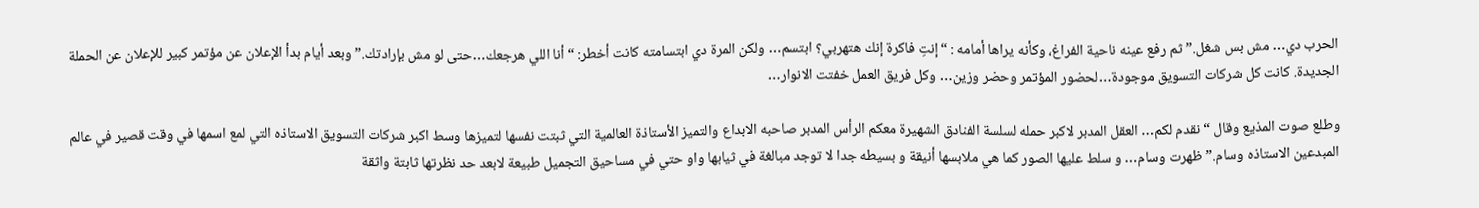الحرب دي… مش بس شغل.” ثم رفع عينه ناحية الفراغ، وكأنه يراها أمامه : “إنتِ فاكرة إنك هتهربي؟ ابتسم… ولكن المرة دي ابتسامته كانت أخطر: “أنا اللي هرجعك…حتى لو مش بإرادتك.” وبعد أيام بدأ الإعلان عن مؤتمر كبير للإعلان عن الحملة الجديدة. كانت كل شركات التسويق موجودة…لحضور المؤتمر وحضر وزين… وكل فريق العمل خفتت الانوار…

وطلع صوت المذيع وقال “نقدم لكم… العقل المدبر لاكبر حمله لسلسة الفنادق الشهيرة معكم الرأس المدبر صاحبه الابداع والتميز الأستاذة العالمية التي ثبتت نفسها لتميزها وسط اكبر شركات التسويق الاستاذه التي لمع اسمها في وقت قصير في عالم المبدعين الاستاذه وسام.” ظهرت وسام… و سلط عليها الصور كما هي ملابسها أنيقة و بسيطه جدا لا توجد مبالغة في ثيابها واو حتي في مساحيق التجميل طبيعة لابعد حد نظرتها ثابتة واثقة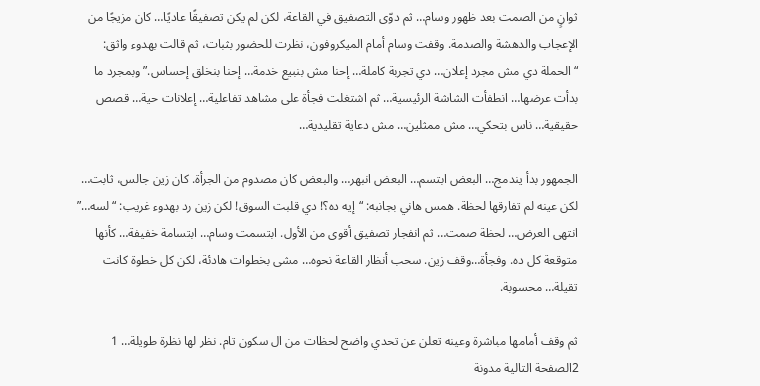ثوانٍ من الصمت بعد ظهور وسام… ثم دوّى التصفيق في القاعة، لكن لم يكن تصفيقًا عاديًا… كان مزيجًا من الإعجاب والدهشة والصدمة. وقفت وسام أمام الميكروفون، نظرت للحضور بثبات، ثم قالت بهدوء واثق: “الحملة دي مش مجرد إعلان… دي تجربة كاملة… إحنا مش بنبيع خدمة… إحنا بنخلق إحساس.” وبمجرد ما بدأت عرضها… انطفأت الشاشة الرئيسية… ثم اشتغلت فجأة على مشاهد تفاعلية… إعلانات حية… قصص حقيقية… ناس بتحكي… مش ممثلين… مش دعاية تقليدية…

الجمهور بدأ يندمج… البعض ابتسم… البعض انبهر… والبعض كان مصدوم من الجرأة. كان زين جالس، ثابت… لكن عينه لم تفارقها لحظة. همس هاني بجانبه: “إيه ده؟! دي قلبت السوق! لكن زين رد بهدوء غريب: “لسه…” انتهى العرض… لحظة صمت… ثم انفجار تصفيق أقوى من الأول. ابتسمت وسام… ابتسامة خفيفة… كأنها متوقعة كل ده. وفجأة…وقف زين. سحب أنظار القاعة نحوه… مشى بخطوات هادئة، لكن كل خطوة كانت تقيلة… محسوبة.

ثم وقف أمامها مباشرة وعينه تعلن عن تحدي واضح لحظات من ال سكون تام. نظر لها نظرة طويلة… 1 2الصفحة التالية مدونة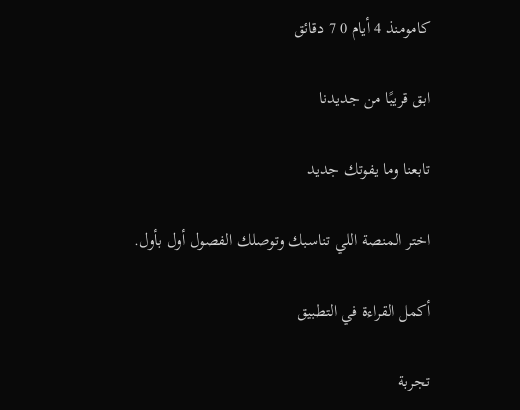كامومنذ 4 أيام 0 7 دقائق

ابق قريبًا من جديدنا

تابعنا وما يفوتك جديد

اختر المنصة اللي تناسبك وتوصلك الفصول أول بأول.

أكمل القراءة في التطبيق

تجربة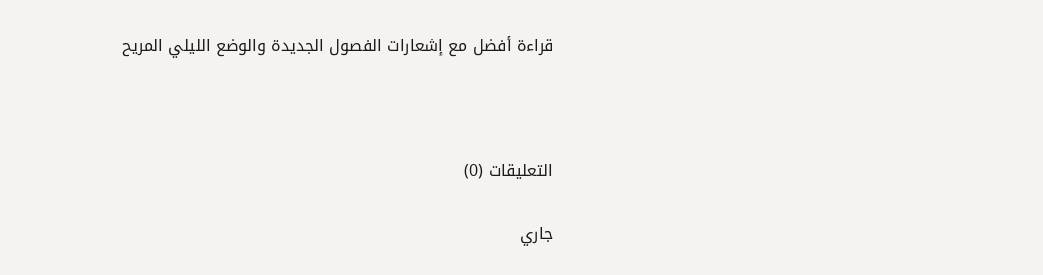قراءة أفضل مع إشعارات الفصول الجديدة والوضع الليلي المريح



التعليقات (0)

جاري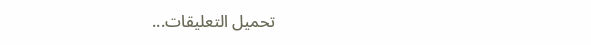تحميل التعليقات...